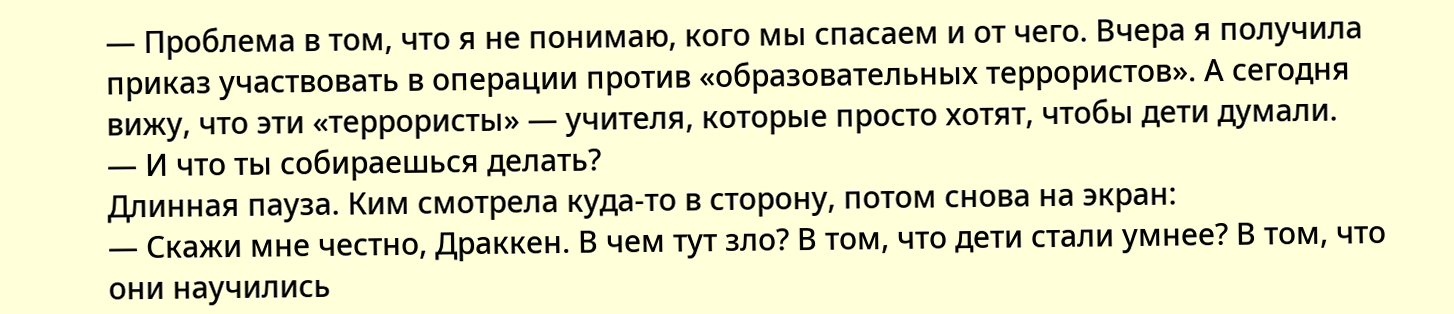— Проблема в том, что я не понимаю, кого мы спасаем и от чего. Вчера я получила приказ участвовать в операции против «образовательных террористов». А сегодня вижу, что эти «террористы» — учителя, которые просто хотят, чтобы дети думали.
— И что ты собираешься делать?
Длинная пауза. Ким смотрела куда-то в сторону, потом снова на экран:
— Скажи мне честно, Драккен. В чем тут зло? В том, что дети стали умнее? В том, что они научились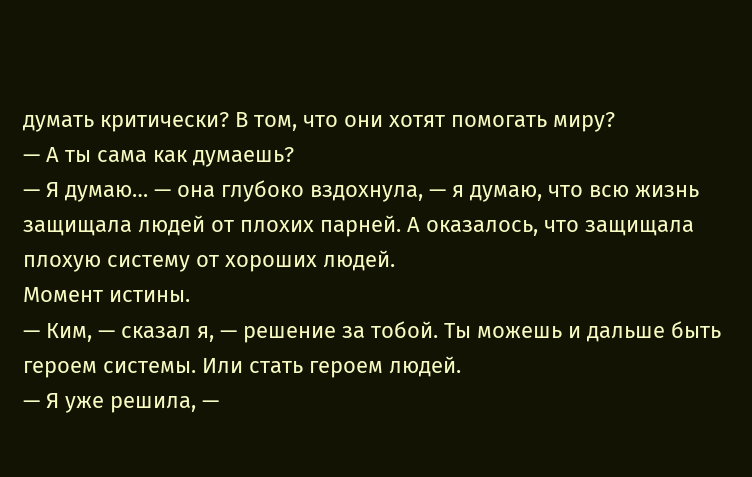думать критически? В том, что они хотят помогать миру?
— А ты сама как думаешь?
— Я думаю… — она глубоко вздохнула, — я думаю, что всю жизнь защищала людей от плохих парней. А оказалось, что защищала плохую систему от хороших людей.
Момент истины.
— Ким, — сказал я, — решение за тобой. Ты можешь и дальше быть героем системы. Или стать героем людей.
— Я уже решила, —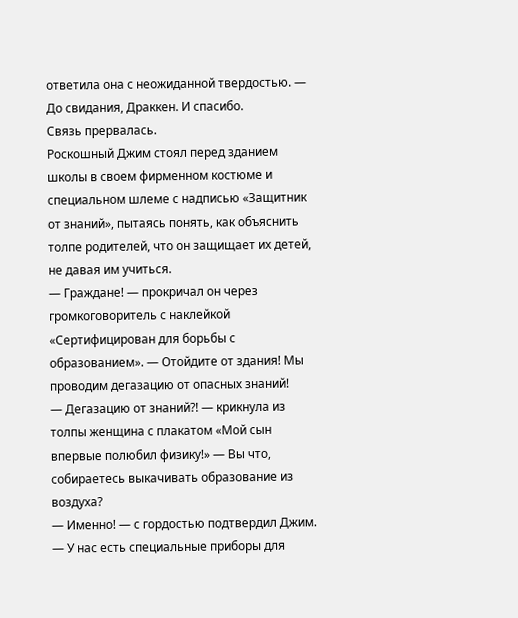ответила она с неожиданной твердостью. — До свидания, Драккен. И спасибо.
Связь прервалась.
Роскошный Джим стоял перед зданием школы в своем фирменном костюме и специальном шлеме с надписью «Защитник от знаний», пытаясь понять, как объяснить толпе родителей, что он защищает их детей, не давая им учиться.
— Граждане! — прокричал он через громкоговоритель с наклейкой «Сертифицирован для борьбы с образованием». — Отойдите от здания! Мы проводим дегазацию от опасных знаний!
— Дегазацию от знаний?! — крикнула из толпы женщина с плакатом «Мой сын впервые полюбил физику!» — Вы что, собираетесь выкачивать образование из воздуха?
— Именно! — с гордостью подтвердил Джим. — У нас есть специальные приборы для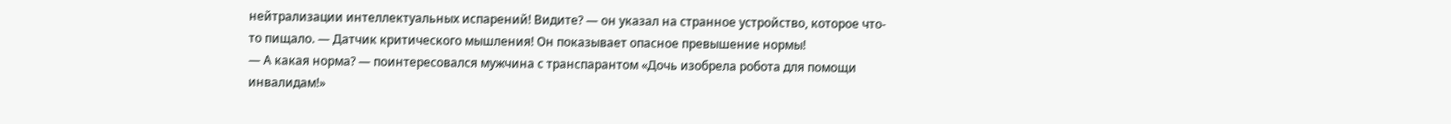нейтрализации интеллектуальных испарений! Видите? — он указал на странное устройство, которое что-то пищало. — Датчик критического мышления! Он показывает опасное превышение нормы!
— А какая норма? — поинтересовался мужчина с транспарантом «Дочь изобрела робота для помощи инвалидам!»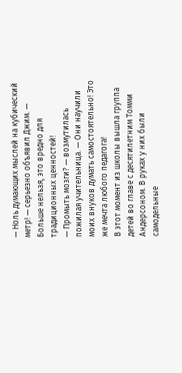— Ноль думающих мыслей на кубический метр! — серьезно объявил Джим. — Больше нельзя, это вредно для традиционных ценностей!
— Промыть мозги? — возмутилась пожилая учительница. — Они научили моих внуков думать самостоятельно! Это же мечта любого педагога!
В этот момент из школы вышла группа детей во главе с десятилетним Томми Андерсоном. В руках у них были самодельные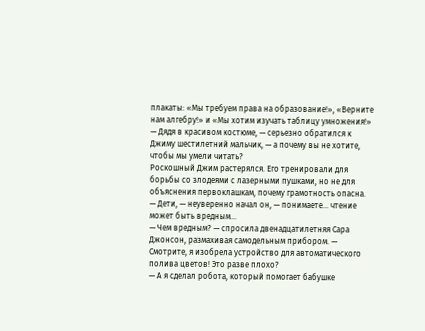плакаты: «Мы требуем права на образование!», «Верните нам алгебру!» и «Мы хотим изучать таблицу умножения!»
— Дядя в красивом костюме, — серьезно обратился к Джиму шестилетний мальчик, — а почему вы не хотите, чтобы мы умели читать?
Роскошный Джим растерялся. Его тренировали для борьбы со злодеями с лазерными пушками, но не для объяснения первоклашкам, почему грамотность опасна.
— Дети, — неуверенно начал он, — понимаете… чтение может быть вредным…
— Чем вредным? — спросила двенадцатилетняя Сара Джонсон, размахивая самодельным прибором. — Смотрите, я изобрела устройство для автоматического полива цветов! Это разве плохо?
— А я сделал робота, который помогает бабушке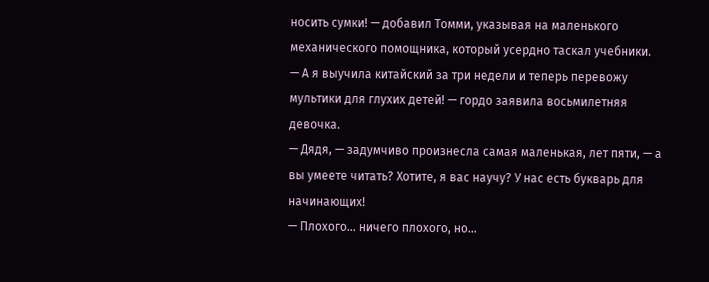носить сумки! — добавил Томми, указывая на маленького механического помощника, который усердно таскал учебники.
— А я выучила китайский за три недели и теперь перевожу мультики для глухих детей! — гордо заявила восьмилетняя девочка.
— Дядя, — задумчиво произнесла самая маленькая, лет пяти, — а вы умеете читать? Хотите, я вас научу? У нас есть букварь для начинающих!
— Плохого… ничего плохого, но…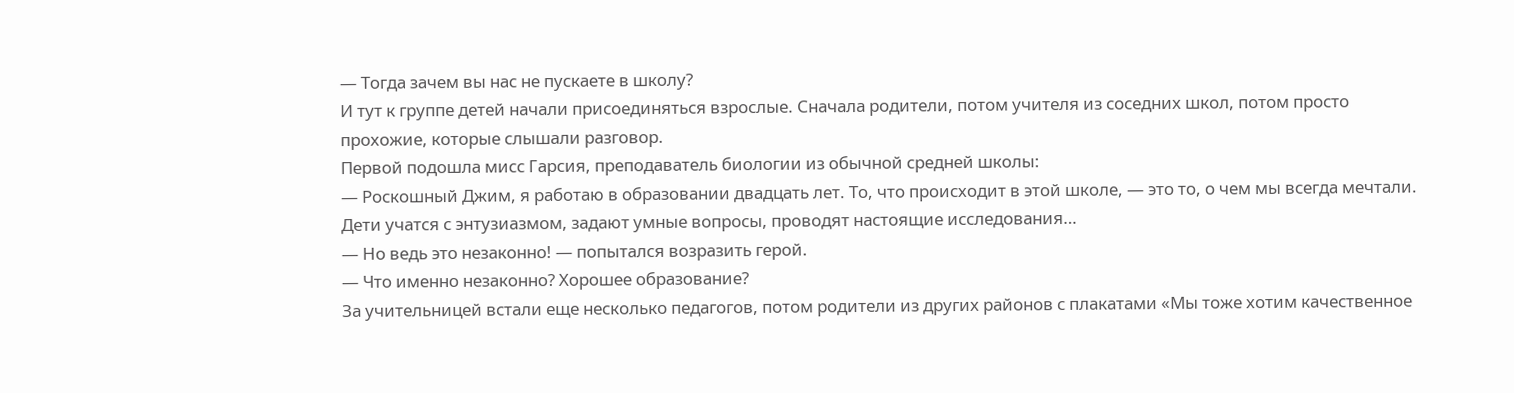— Тогда зачем вы нас не пускаете в школу?
И тут к группе детей начали присоединяться взрослые. Сначала родители, потом учителя из соседних школ, потом просто прохожие, которые слышали разговор.
Первой подошла мисс Гарсия, преподаватель биологии из обычной средней школы:
— Роскошный Джим, я работаю в образовании двадцать лет. То, что происходит в этой школе, — это то, о чем мы всегда мечтали. Дети учатся с энтузиазмом, задают умные вопросы, проводят настоящие исследования…
— Но ведь это незаконно! — попытался возразить герой.
— Что именно незаконно? Хорошее образование?
За учительницей встали еще несколько педагогов, потом родители из других районов с плакатами «Мы тоже хотим качественное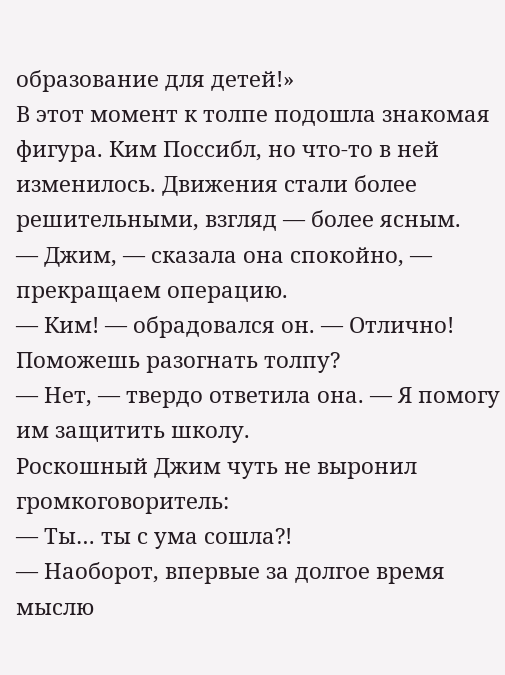образование для детей!»
В этот момент к толпе подошла знакомая фигура. Ким Поссибл, но что-то в ней изменилось. Движения стали более решительными, взгляд — более ясным.
— Джим, — сказала она спокойно, — прекращаем операцию.
— Ким! — обрадовался он. — Отлично! Поможешь разогнать толпу?
— Нет, — твердо ответила она. — Я помогу им защитить школу.
Роскошный Джим чуть не выронил громкоговоритель:
— Ты… ты с ума сошла?!
— Наоборот, впервые за долгое время мыслю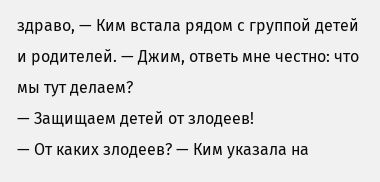здраво, — Ким встала рядом с группой детей и родителей. — Джим, ответь мне честно: что мы тут делаем?
— Защищаем детей от злодеев!
— От каких злодеев? — Ким указала на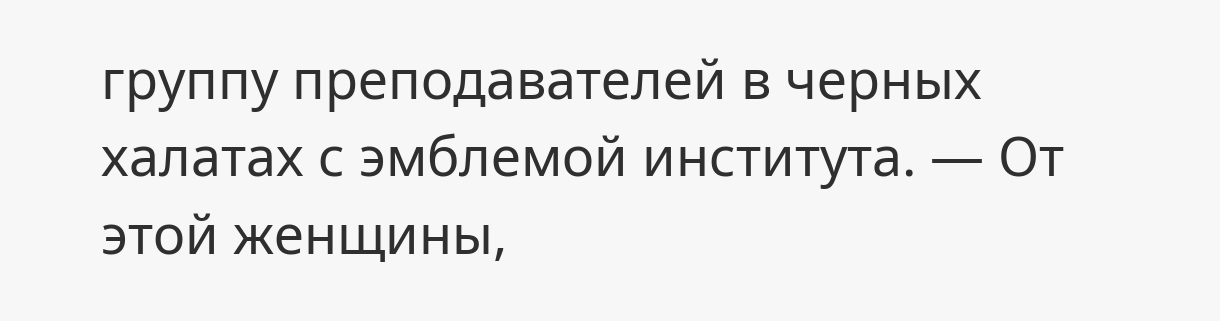группу преподавателей в черных халатах с эмблемой института. — От этой женщины,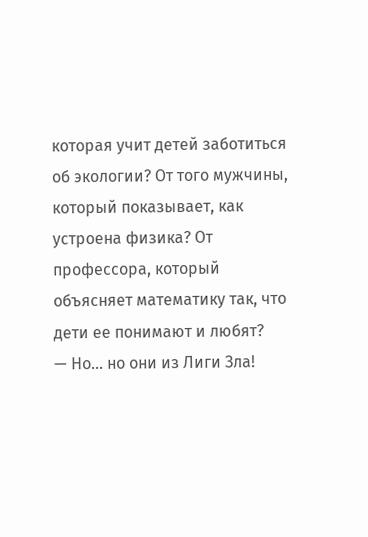которая учит детей заботиться об экологии? От того мужчины, который показывает, как устроена физика? От профессора, который объясняет математику так, что дети ее понимают и любят?
— Но… но они из Лиги Зла!